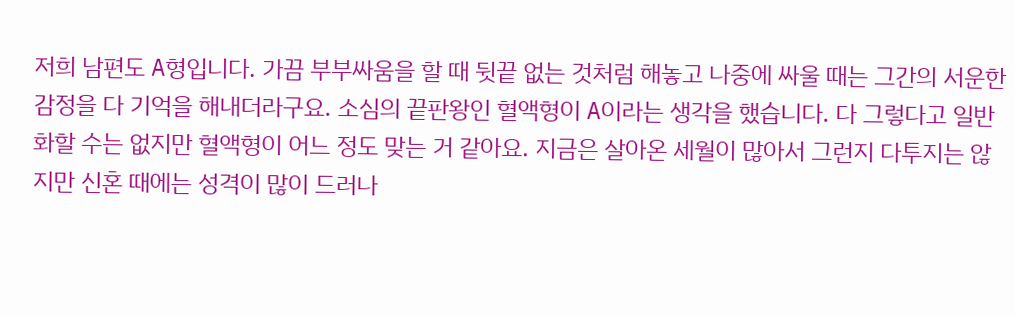저희 남편도 A형입니다. 가끔 부부싸움을 할 때 뒷끝 없는 것처럼 해놓고 나중에 싸울 때는 그간의 서운한 감정을 다 기억을 해내더라구요. 소심의 끝판왕인 혈액형이 A이라는 생각을 했습니다. 다 그렇다고 일반화할 수는 없지만 혈액형이 어느 정도 맞는 거 같아요. 지금은 살아온 세월이 많아서 그런지 다투지는 않지만 신혼 때에는 성격이 많이 드러나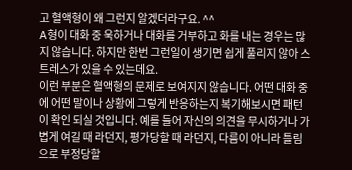고 혈액형이 왜 그런지 알겠더라구요. ^^
A형이 대화 중 욱하거나 대화를 거부하고 화를 내는 경우는 많지 않습니다. 하지만 한번 그런일이 생기면 쉽게 풀리지 않아 스트레스가 있을 수 있는데요.
이런 부분은 혈액형의 문제로 보여지지 않습니다. 어떤 대화 중에 어떤 말이나 상황에 그렇게 반응하는지 복기해보시면 패턴이 확인 되실 것입니다. 예를 들어 자신의 의견을 무시하거나 가볍게 여길 때 라던지, 평가당할 때 라던지, 다름이 아니라 틀림으로 부정당할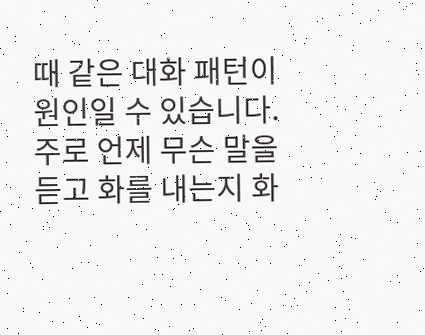때 같은 대화 패턴이 원인일 수 있습니다. 주로 언제 무슨 말을 듣고 화를 내는지 화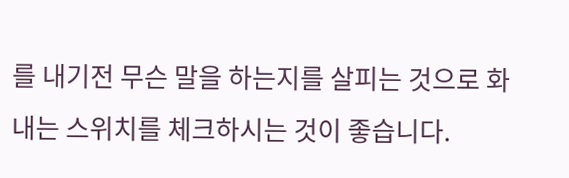를 내기전 무슨 말을 하는지를 살피는 것으로 화내는 스위치를 체크하시는 것이 좋습니다.